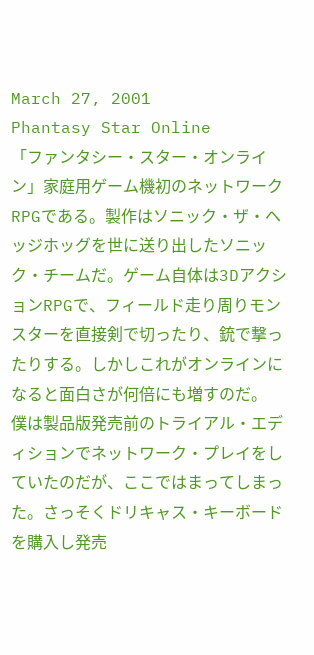March 27, 2001
Phantasy Star Online
「ファンタシー・スター・オンライン」家庭用ゲーム機初のネットワークRPGである。製作はソニック・ザ・ヘッジホッグを世に送り出したソニック・チームだ。ゲーム自体は3DアクションRPGで、フィールド走り周りモンスターを直接剣で切ったり、銃で撃ったりする。しかしこれがオンラインになると面白さが何倍にも増すのだ。
僕は製品版発売前のトライアル・エディションでネットワーク・プレイをしていたのだが、ここではまってしまった。さっそくドリキャス・キーボードを購入し発売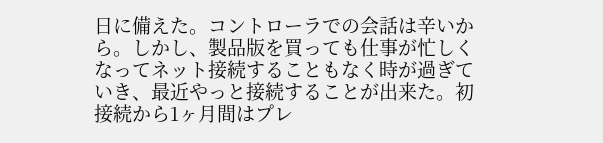日に備えた。コントローラでの会話は辛いから。しかし、製品版を買っても仕事が忙しくなってネット接続することもなく時が過ぎていき、最近やっと接続することが出来た。初接続から1ヶ月間はプレ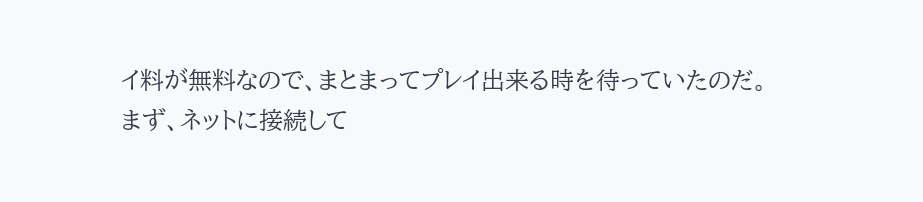イ料が無料なので、まとまってプレイ出来る時を待っていたのだ。
まず、ネットに接続して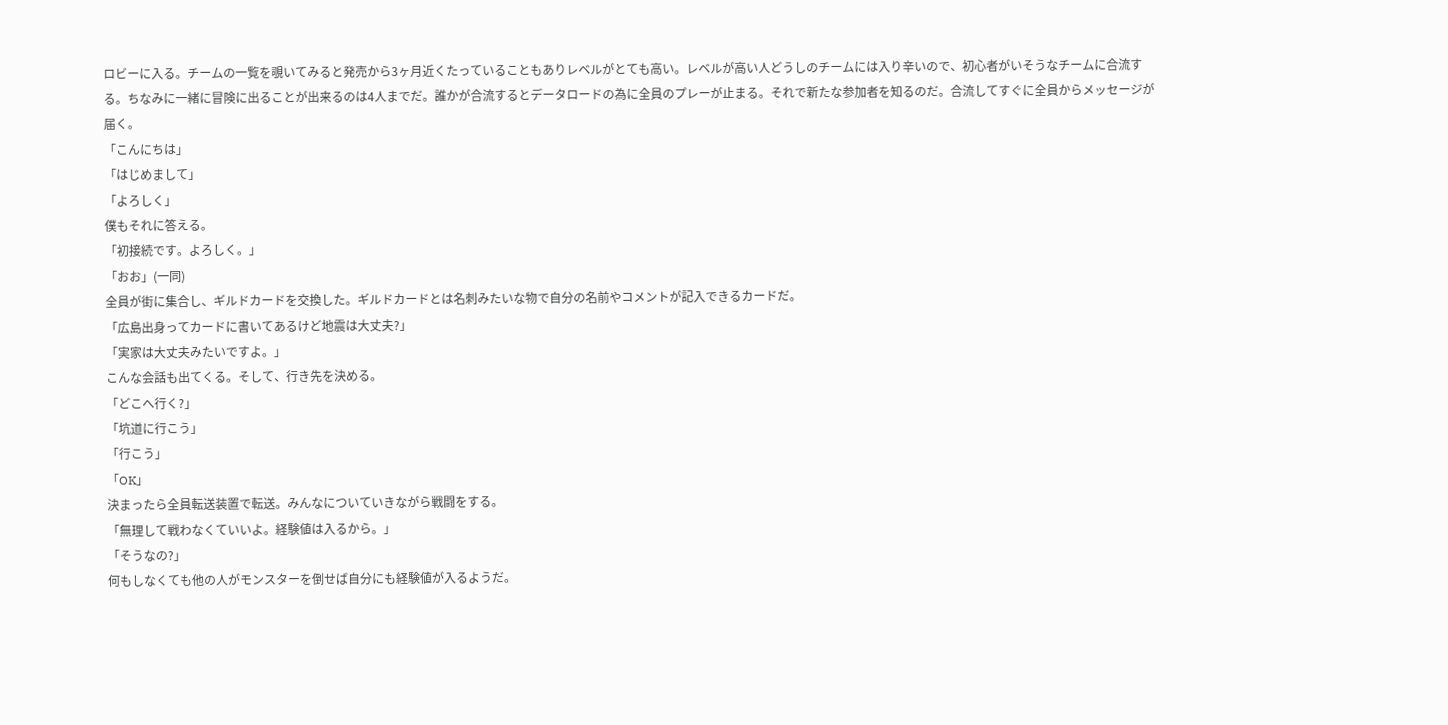ロビーに入る。チームの一覧を覗いてみると発売から3ヶ月近くたっていることもありレベルがとても高い。レベルが高い人どうしのチームには入り辛いので、初心者がいそうなチームに合流する。ちなみに一緒に冒険に出ることが出来るのは4人までだ。誰かが合流するとデータロードの為に全員のプレーが止まる。それで新たな参加者を知るのだ。合流してすぐに全員からメッセージが届く。
「こんにちは」
「はじめまして」
「よろしく」
僕もそれに答える。
「初接続です。よろしく。」
「おお」(一同)
全員が街に集合し、ギルドカードを交換した。ギルドカードとは名刺みたいな物で自分の名前やコメントが記入できるカードだ。
「広島出身ってカードに書いてあるけど地震は大丈夫?」
「実家は大丈夫みたいですよ。」
こんな会話も出てくる。そして、行き先を決める。
「どこへ行く?」
「坑道に行こう」
「行こう」
「OK」
決まったら全員転送装置で転送。みんなについていきながら戦闘をする。
「無理して戦わなくていいよ。経験値は入るから。」
「そうなの?」
何もしなくても他の人がモンスターを倒せば自分にも経験値が入るようだ。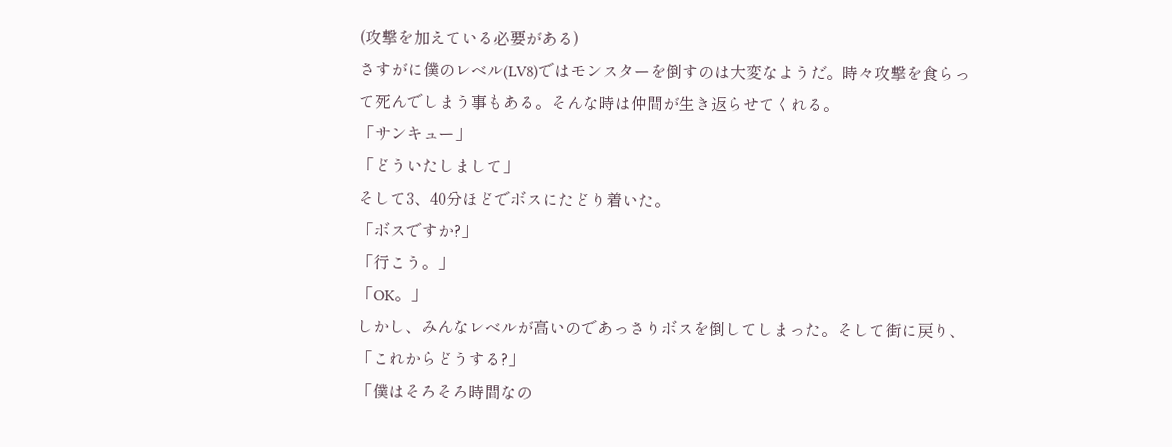(攻撃を加えている必要がある)
さすがに僕のレベル(LV8)ではモンスターを倒すのは大変なようだ。時々攻撃を食らって死んでしまう事もある。そんな時は仲間が生き返らせてくれる。
「サンキュー」
「どういたしまして」
そして3、40分ほどでボスにたどり着いた。
「ボスですか?」
「行こう。」
「OK。」
しかし、みんなレベルが高いのであっさりボスを倒してしまった。そして街に戻り、
「これからどうする?」
「僕はそろそろ時間なの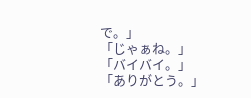で。」
「じゃぁね。」
「バイバイ。」
「ありがとう。」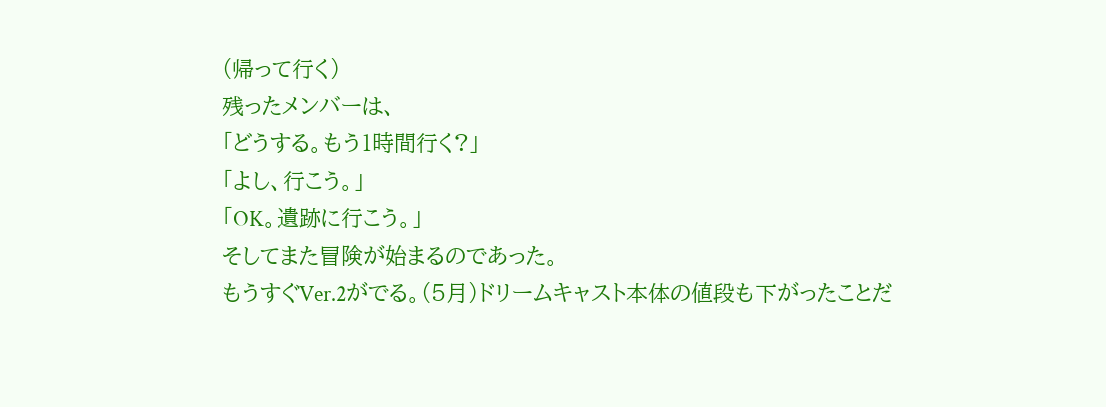(帰って行く)
残ったメンバーは、
「どうする。もう1時間行く?」
「よし、行こう。」
「OK。遺跡に行こう。」
そしてまた冒険が始まるのであった。
もうすぐVer.2がでる。(5月)ドリームキャスト本体の値段も下がったことだ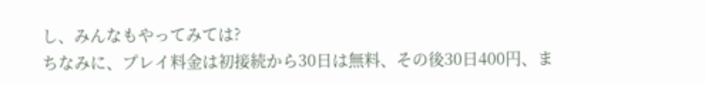し、みんなもやってみては?
ちなみに、プレイ料金は初接続から30日は無料、その後30日400円、ま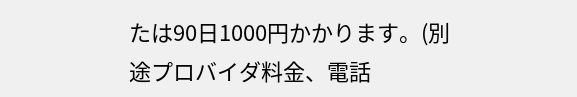たは90日1000円かかります。(別途プロバイダ料金、電話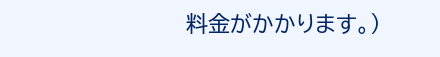料金がかかります。)